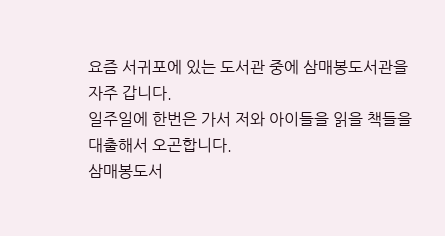요즘 서귀포에 있는 도서관 중에 삼매봉도서관을 자주 갑니다.
일주일에 한번은 가서 저와 아이들을 읽을 책들을 대출해서 오곤합니다.
삼매봉도서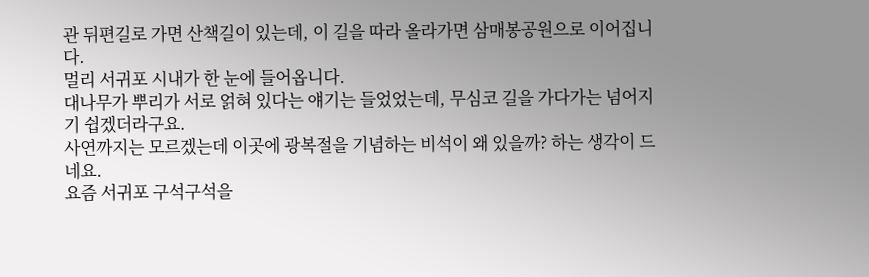관 뒤편길로 가면 산책길이 있는데, 이 길을 따라 올라가면 삼매봉공원으로 이어집니다.
멀리 서귀포 시내가 한 눈에 들어옵니다.
대나무가 뿌리가 서로 얽혀 있다는 얘기는 들었었는데, 무심코 길을 가다가는 넘어지기 쉽겠더라구요.
사연까지는 모르겠는데 이곳에 광복절을 기념하는 비석이 왜 있을까? 하는 생각이 드네요.
요즘 서귀포 구석구석을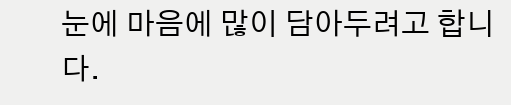눈에 마음에 많이 담아두려고 합니다.